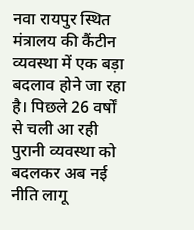नवा रायपुर स्थित मंत्रालय की कैंटीन व्यवस्था में एक बड़ा बदलाव होने जा रहा है। पिछले 26 वर्षों से चली आ रही पुरानी व्यवस्था को बदलकर अब नई नीति लागू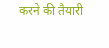करने की तैयारी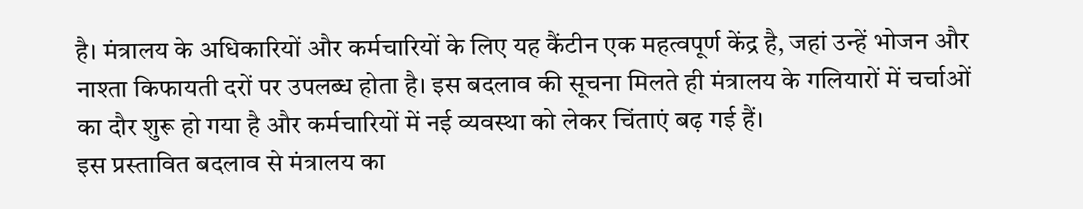है। मंत्रालय के अधिकारियों और कर्मचारियों के लिए यह कैंटीन एक महत्वपूर्ण केंद्र है, जहां उन्हें भोजन और नाश्ता किफायती दरों पर उपलब्ध होता है। इस बदलाव की सूचना मिलते ही मंत्रालय के गलियारों में चर्चाओं का दौर शुरू हो गया है और कर्मचारियों में नई व्यवस्था को लेकर चिंताएं बढ़ गई हैं।
इस प्रस्तावित बदलाव से मंत्रालय का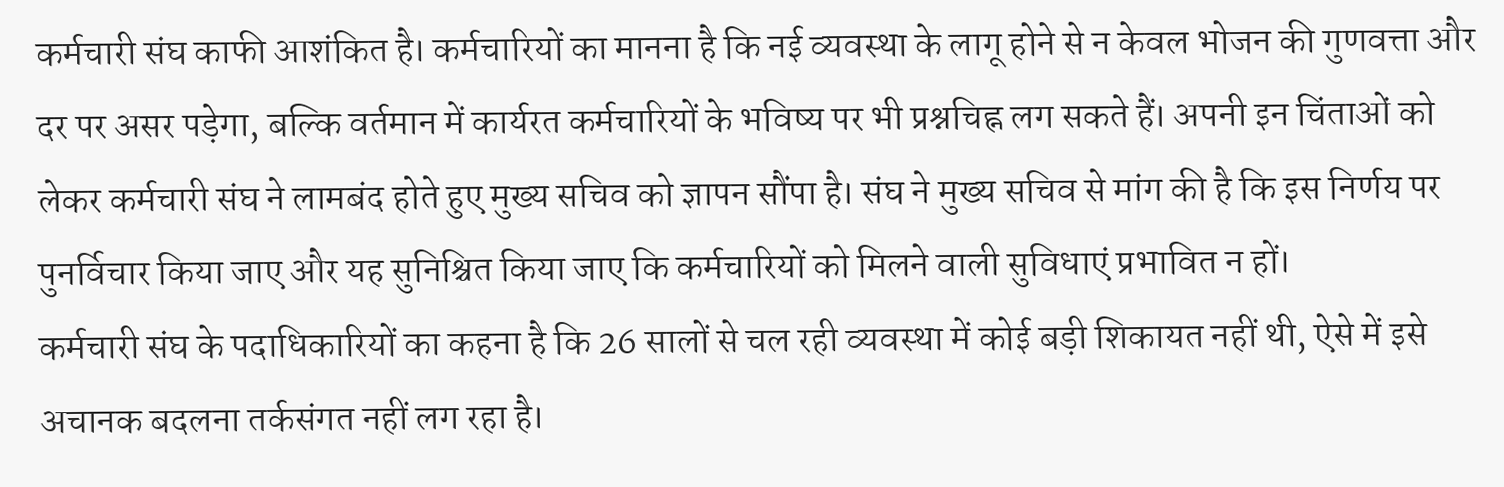कर्मचारी संघ काफी आशंकित है। कर्मचारियों का मानना है कि नई व्यवस्था के लागू होने से न केवल भोजन की गुणवत्ता और दर पर असर पड़ेगा, बल्कि वर्तमान में कार्यरत कर्मचारियों के भविष्य पर भी प्रश्नचिह्न लग सकते हैं। अपनी इन चिंताओं को लेकर कर्मचारी संघ ने लामबंद होते हुए मुख्य सचिव को ज्ञापन सौंपा है। संघ ने मुख्य सचिव से मांग की है कि इस निर्णय पर पुनर्विचार किया जाए और यह सुनिश्चित किया जाए कि कर्मचारियों को मिलने वाली सुविधाएं प्रभावित न हों।
कर्मचारी संघ के पदाधिकारियों का कहना है कि 26 सालों से चल रही व्यवस्था में कोई बड़ी शिकायत नहीं थी, ऐसे में इसे अचानक बदलना तर्कसंगत नहीं लग रहा है।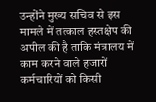उन्होंने मुख्य सचिव से इस मामले में तत्काल हस्तक्षेप की अपील की है ताकि मंत्रालय में काम करने वाले हजारों कर्मचारियों को किसी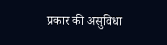प्रकार की असुविधा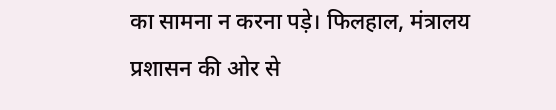का सामना न करना पड़े। फिलहाल, मंत्रालय प्रशासन की ओर से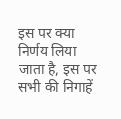इस पर क्या निर्णय लिया जाता है, इस पर सभी की निगाहें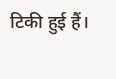टिकी हुई हैं।